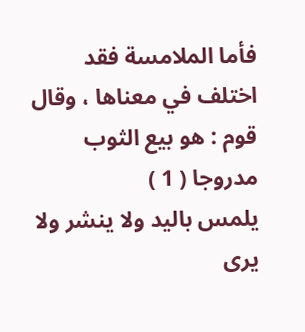فأما الملامسة فقد اختلف في معناها ، وقال قوم : هو بيع الثوب مدروجا ( 1 )
يلمس باليد ولا ينشر ولا يرى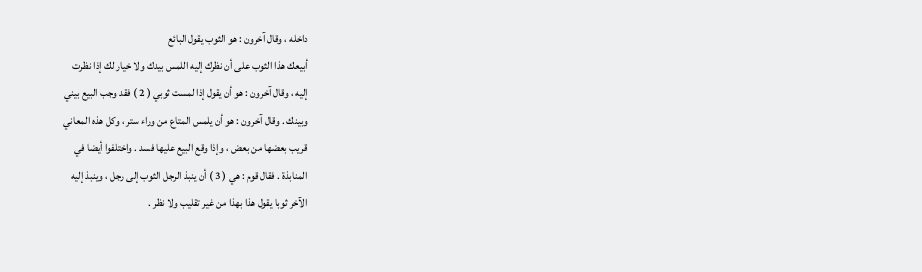داخله ، وقال آخرون : هو الثوب يقول البائع
أبيعك هذا الثوب على أن نظرك إليه اللمس بيدك ولا خيار لك إذا نظرت
إليه ، وقال آخرون : هو أن يقول إذا لمست ثوبي ( 2 ) فقد وجب البيع بيني
وبينك . وقال آخرون : هو أن يلمس المتاع من وراء ستر ، وكل هذه المعاني
قريب بعضها من بعض ، وإذا وقع البيع عليها فسد . واختلفوا أيضا في
المنابذة . فقال قوم : هي ( 3 ) أن ينبذ الرجل الثوب إلى رجل ، وينبذ إليه
الآخر ثوبا يقول هذا بهذا من غير تقليب ولا نظر .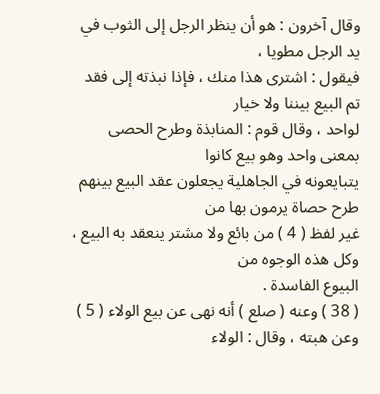وقال آخرون : هو أن ينظر الرجل إلى الثوب في يد الرجل مطويا ،
فيقول : اشترى هذا منك ، فإذا نبذته إلى فقد تم البيع بيننا ولا خيار
لواحد ، وقال قوم : المنابذة وطرح الحصى بمعنى واحد وهو بيع كانوا
يتبايعونه في الجاهلية يجعلون عقد البيع بينهم طرح حصاة يرمون بها من
غير لفظ ( 4 ) من بائع ولا مشتر ينعقد به البيع ، وكل هذه الوجوه من
البيوع الفاسدة .
( 38 ) وعنه ( صلع ) أنه نهى عن بيع الولاء ( 5 ) وعن هبته ، وقال : الولاء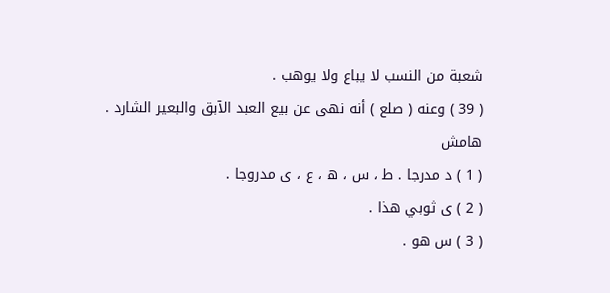شعبة من النسب لا يباع ولا يوهب .
( 39 ) وعنه ( صلع ) أنه نهى عن بيع العبد الآبق والبعير الشارد .
هامش
( 1 ) د مدرجا . ط ، س ، ه ، ع ، ى مدروجا .
( 2 ) ى ثوبي هذا .
( 3 ) س هو .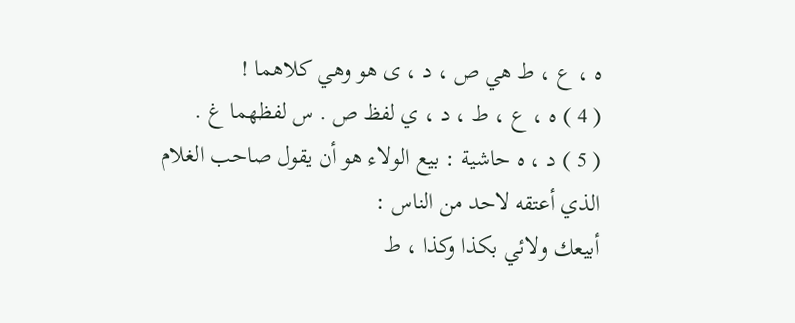ه ، ع ، ط هي ص ، د ، ى هو وهي كلاهما !
( 4 ) ه ، ع ، ط ، د ، ي لفظ ص . س لفظهما غ .
( 5 ) د ، ه حاشية : بيع الولاء هو أن يقول صاحب الغلام الذي أعتقه لاحد من الناس :
أبيعك ولائي بكذا وكذا ، ط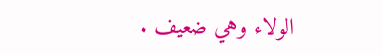الولاء وهي ضعيف .